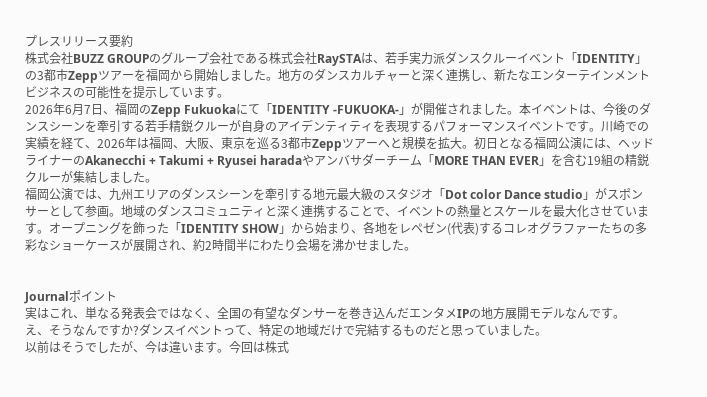プレスリリース要約
株式会社BUZZ GROUPのグループ会社である株式会社RaySTAは、若手実力派ダンスクルーイベント「IDENTITY」の3都市Zeppツアーを福岡から開始しました。地方のダンスカルチャーと深く連携し、新たなエンターテインメントビジネスの可能性を提示しています。
2026年6月7日、福岡のZepp Fukuokaにて「IDENTITY -FUKUOKA-」が開催されました。本イベントは、今後のダンスシーンを牽引する若手精鋭クルーが自身のアイデンティティを表現するパフォーマンスイベントです。川崎での実績を経て、2026年は福岡、大阪、東京を巡る3都市Zeppツアーへと規模を拡大。初日となる福岡公演には、ヘッドライナーのAkanecchi + Takumi + Ryusei haradaやアンバサダーチーム「MORE THAN EVER」を含む19組の精鋭クルーが集結しました。
福岡公演では、九州エリアのダンスシーンを牽引する地元最大級のスタジオ「Dot color Dance studio」がスポンサーとして参画。地域のダンスコミュニティと深く連携することで、イベントの熱量とスケールを最大化させています。オープニングを飾った「IDENTITY SHOW」から始まり、各地をレペゼン(代表)するコレオグラファーたちの多彩なショーケースが展開され、約2時間半にわたり会場を沸かせました。


Journalポイント
実はこれ、単なる発表会ではなく、全国の有望なダンサーを巻き込んだエンタメIPの地方展開モデルなんです。
え、そうなんですか?ダンスイベントって、特定の地域だけで完結するものだと思っていました。
以前はそうでしたが、今は違います。今回は株式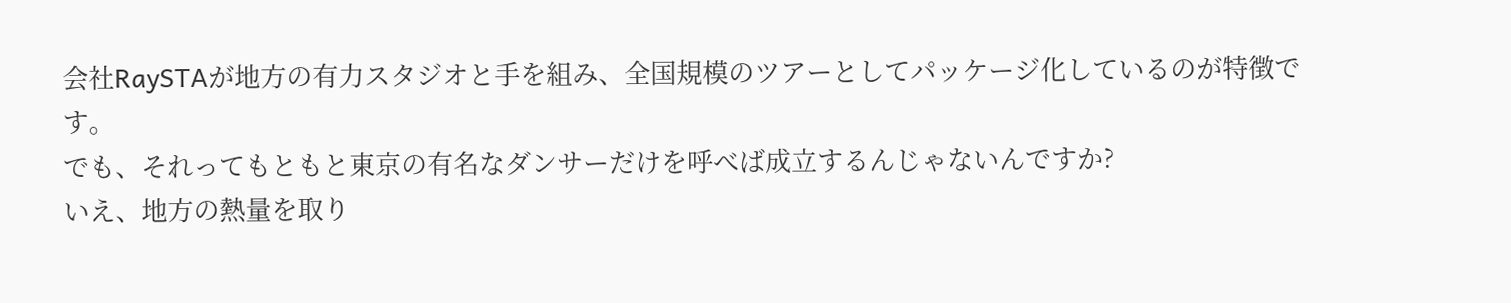会社RaySTAが地方の有力スタジオと手を組み、全国規模のツアーとしてパッケージ化しているのが特徴です。
でも、それってもともと東京の有名なダンサーだけを呼べば成立するんじゃないんですか?
いえ、地方の熱量を取り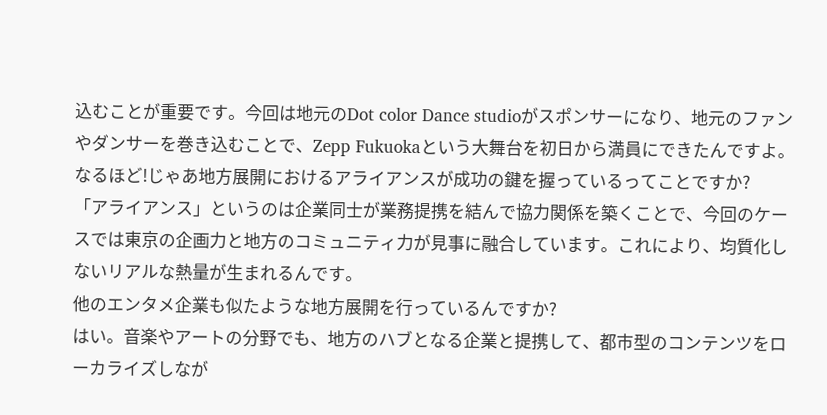込むことが重要です。今回は地元のDot color Dance studioがスポンサーになり、地元のファンやダンサーを巻き込むことで、Zepp Fukuokaという大舞台を初日から満員にできたんですよ。
なるほど!じゃあ地方展開におけるアライアンスが成功の鍵を握っているってことですか?
「アライアンス」というのは企業同士が業務提携を結んで協力関係を築くことで、今回のケースでは東京の企画力と地方のコミュニティ力が見事に融合しています。これにより、均質化しないリアルな熱量が生まれるんです。
他のエンタメ企業も似たような地方展開を行っているんですか?
はい。音楽やアートの分野でも、地方のハブとなる企業と提携して、都市型のコンテンツをローカライズしなが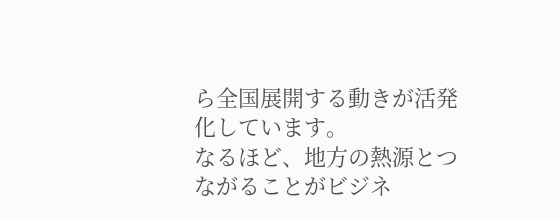ら全国展開する動きが活発化しています。
なるほど、地方の熱源とつながることがビジネ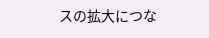スの拡大につな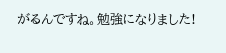がるんですね。勉強になりました!